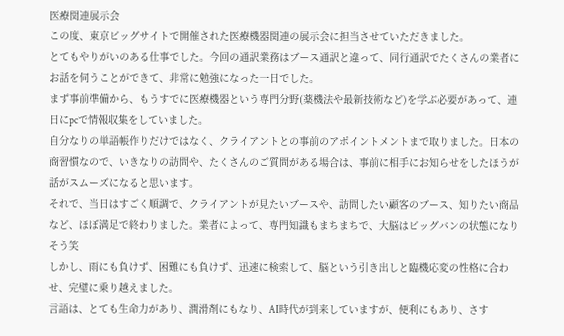医療関連展示会
この度、東京ビッグサイトで開催された医療機器関連の展示会に担当させていただきました。
とてもやりがいのある仕事でした。今回の通訳業務はブース通訳と違って、同行通訳でたくさんの業者にお話を伺うことができて、非常に勉強になった一日でした。
まず事前準備から、もうすでに医療機器という専門分野(薬機法や最新技術など)を学ぶ必要があって、連日にpcで情報収集をしていました。
自分なりの単語帳作りだけではなく、クライアントとの事前のアポイントメントまで取りました。日本の商習慣なので、いきなりの訪問や、たくさんのご質問がある場合は、事前に相手にお知らせをしたほうが話がスムーズになると思います。
それで、当日はすごく順調で、クライアントが見たいブースや、訪問したい顧客のブース、知りたい商品など、ほぼ満足で終わりました。業者によって、専門知識もまちまちで、大脳はビッグバンの状態になりそう笑
しかし、雨にも負けず、困難にも負けず、迅速に検索して、脳という引き出しと臨機応変の性格に合わせ、完璧に乗り越えました。
言語は、とても生命力があり、潤滑剤にもなり、AI時代が到来していますが、便利にもあり、さす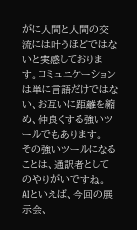がに人間と人間の交流には叶うほどではないと実感しております。コミュニケーションは単に言語だけではない、お互いに距離を縮め、仲良くする強いツールでもあります。
その強いツールになることは、通訳者としてのやりがいですね。
AIといえば、今回の展示会、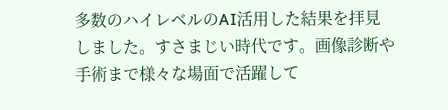多数のハイレベルのAI活用した結果を拝見しました。すさまじい時代です。画像診断や手術まで様々な場面で活躍して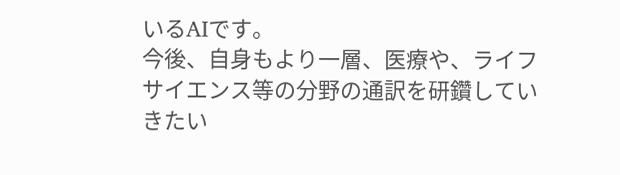いるAIです。
今後、自身もより一層、医療や、ライフサイエンス等の分野の通訳を研鑽していきたい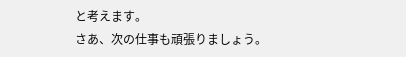と考えます。
さあ、次の仕事も頑張りましょう。